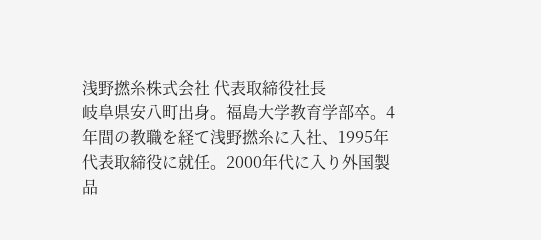浅野撚糸株式会社 代表取締役社長
岐阜県安八町出身。福島大学教育学部卒。4年間の教職を経て浅野撚糸に入社、1995年代表取締役に就任。2000年代に入り外国製品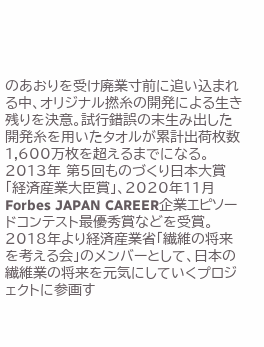のあおりを受け廃業寸前に追い込まれる中、オリジナル撚糸の開発による生き残りを決意。試行錯誤の末生み出した開発糸を用いたタオルが累計出荷枚数1,600万枚を超えるまでになる。2013年 第5回ものづくり日本大賞「経済産業大臣賞」、2020年11月 Forbes JAPAN CAREER企業エピソードコンテスト最優秀賞などを受賞。2018年より経済産業省「繊維の将来を考える会」のメンバーとして、日本の繊維業の将来を元気にしていくプロジェクトに参画す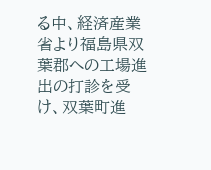る中、経済産業省より福島県双葉郡への工場進出の打診を受け、双葉町進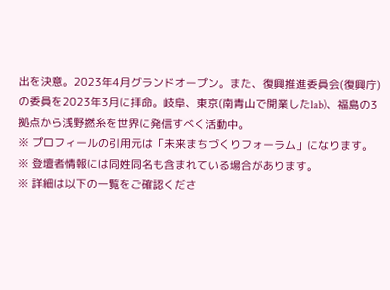出を決意。2023年4月グランドオープン。また、復興推進委員会(復興庁)の委員を2023年3月に拝命。岐阜、東京(南青山で開業したlab)、福島の3拠点から浅野撚糸を世界に発信すべく活動中。
※ プロフィールの引用元は「未来まちづくりフォーラム」になります。
※ 登壇者情報には同姓同名も含まれている場合があります。
※ 詳細は以下の一覧をご確認くださ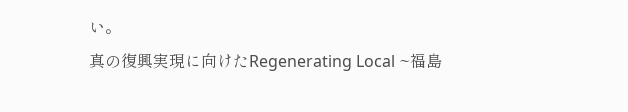い。
真の復興実現に向けたRegenerating Local ~福島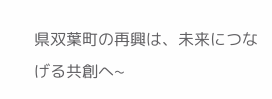県双葉町の再興は、未来につなげる共創へ~